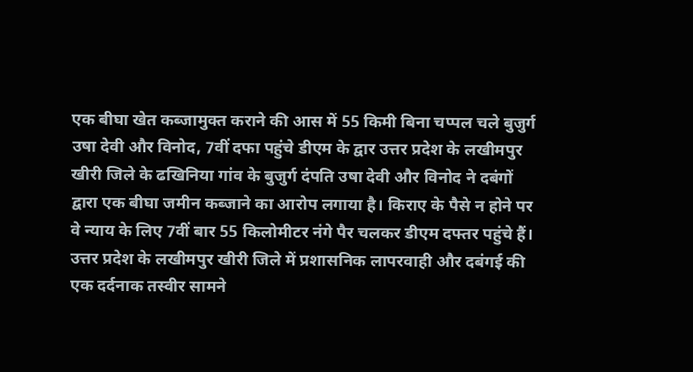एक बीघा खेत कब्जामुक्त कराने की आस में 55 किमी बिना चप्पल चले बुजुर्ग उषा देवी और विनोद, 7वीं दफा पहुंचे डीएम के द्वार उत्तर प्रदेश के लखीमपुर खीरी जिले के ढखिनिया गांव के बुजुर्ग दंपति उषा देवी और विनोद ने दबंगों द्वारा एक बीघा जमीन कब्जाने का आरोप लगाया है। किराए के पैसे न होने पर वे न्याय के लिए 7वीं बार 55 किलोमीटर नंगे पैर चलकर डीएम दफ्तर पहुंचे हैं। उत्तर प्रदेश के लखीमपुर खीरी जिले में प्रशासनिक लापरवाही और दबंगई की एक दर्दनाक तस्वीर सामने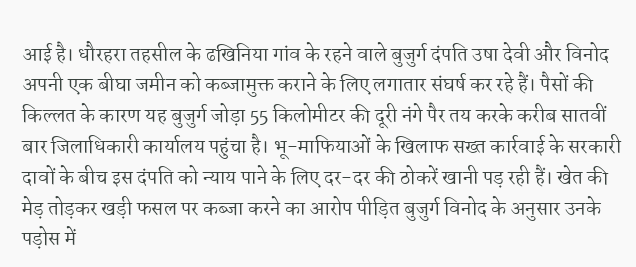आई है। धौरहरा तहसील के ढखिनिया गांव के रहने वाले बुजुर्ग दंपति उषा देवी और विनोद अपनी एक बीघा जमीन को कब्जामुक्त कराने के लिए लगातार संघर्ष कर रहे हैं। पैसों की किल्लत के कारण यह बुजुर्ग जोड़ा 55 किलोमीटर की दूरी नंगे पैर तय करके करीब सातवीं बार जिलाधिकारी कार्यालय पहुंचा है। भू-माफियाओं के खिलाफ सख्त कार्रवाई के सरकारी दावों के बीच इस दंपति को न्याय पाने के लिए दर-दर की ठोकरें खानी पड़ रही हैं। खेत की मेड़ तोड़कर खड़ी फसल पर कब्जा करने का आरोप पीड़ित बुजुर्ग विनोद के अनुसार उनके पड़ोस में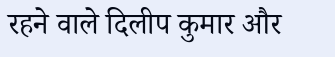रहने वाले दिलीप कुमार और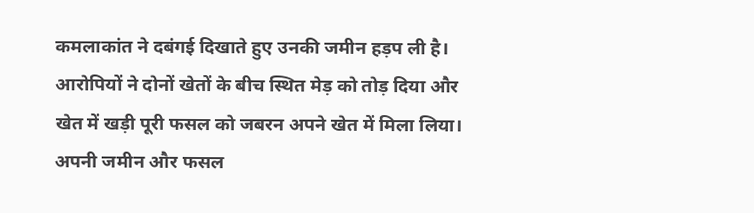कमलाकांत ने दबंगई दिखाते हुए उनकी जमीन हड़प ली है। आरोपियों ने दोनों खेतों के बीच स्थित मेड़ को तोड़ दिया और खेत में खड़ी पूरी फसल को जबरन अपने खेत में मिला लिया। अपनी जमीन और फसल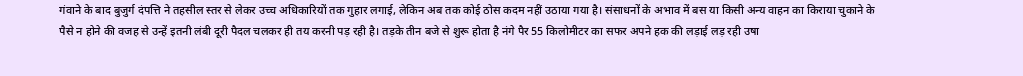गंवाने के बाद बुजुर्ग दंपत्ति ने तहसील स्तर से लेकर उच्च अधिकारियों तक गुहार लगाई, लेकिन अब तक कोई ठोस कदम नहीं उठाया गया है। संसाधनों के अभाव में बस या किसी अन्य वाहन का किराया चुकाने के पैसे न होने की वजह से उन्हें इतनी लंबी दूरी पैदल चलकर ही तय करनी पड़ रही है। तड़के तीन बजे से शुरू होता है नंगे पैर 55 किलोमीटर का सफर अपने हक की लड़ाई लड़ रही उषा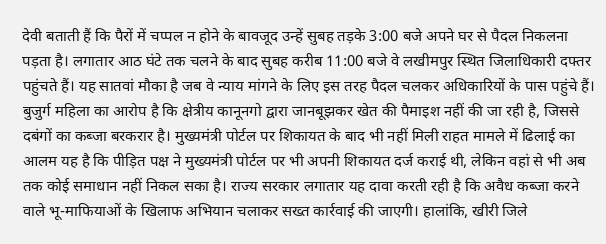देवी बताती हैं कि पैरों में चप्पल न होने के बावजूद उन्हें सुबह तड़के 3:00 बजे अपने घर से पैदल निकलना पड़ता है। लगातार आठ घंटे तक चलने के बाद सुबह करीब 11:00 बजे वे लखीमपुर स्थित जिलाधिकारी दफ्तर पहुंचते हैं। यह सातवां मौका है जब वे न्याय मांगने के लिए इस तरह पैदल चलकर अधिकारियों के पास पहुंचे हैं। बुजुर्ग महिला का आरोप है कि क्षेत्रीय कानूनगो द्वारा जानबूझकर खेत की पैमाइश नहीं की जा रही है, जिससे दबंगों का कब्जा बरकरार है। मुख्यमंत्री पोर्टल पर शिकायत के बाद भी नहीं मिली राहत मामले में ढिलाई का आलम यह है कि पीड़ित पक्ष ने मुख्यमंत्री पोर्टल पर भी अपनी शिकायत दर्ज कराई थी, लेकिन वहां से भी अब तक कोई समाधान नहीं निकल सका है। राज्य सरकार लगातार यह दावा करती रही है कि अवैध कब्जा करने वाले भू-माफियाओं के खिलाफ अभियान चलाकर सख्त कार्रवाई की जाएगी। हालांकि, खीरी जिले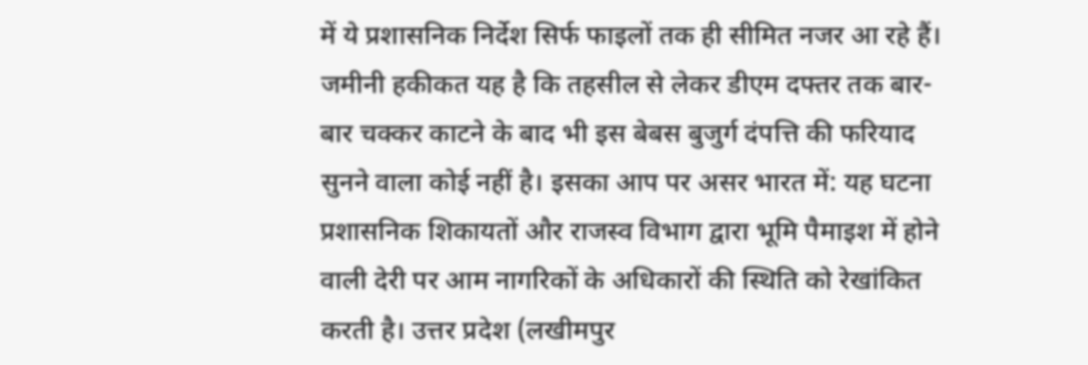में ये प्रशासनिक निर्देश सिर्फ फाइलों तक ही सीमित नजर आ रहे हैं। जमीनी हकीकत यह है कि तहसील से लेकर डीएम दफ्तर तक बार-बार चक्कर काटने के बाद भी इस बेबस बुजुर्ग दंपत्ति की फरियाद सुनने वाला कोई नहीं है। इसका आप पर असर भारत में: यह घटना प्रशासनिक शिकायतों और राजस्व विभाग द्वारा भूमि पैमाइश में होने वाली देरी पर आम नागरिकों के अधिकारों की स्थिति को रेखांकित करती है। उत्तर प्रदेश (लखीमपुर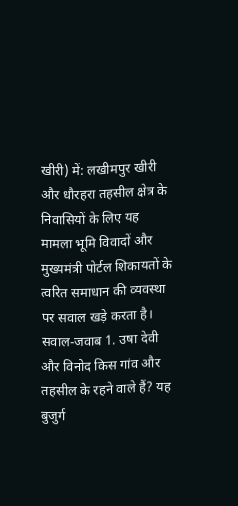खीरी) में: लखीमपुर खीरी और धौरहरा तहसील क्षेत्र के निवासियों के लिए यह मामला भूमि विवादों और मुख्यमंत्री पोर्टल शिकायतों के त्वरित समाधान की व्यवस्था पर सवाल खड़े करता है। सवाल-जवाब 1. उषा देवी और विनोद किस गांव और तहसील के रहने वाले हैं? यह बुजुर्ग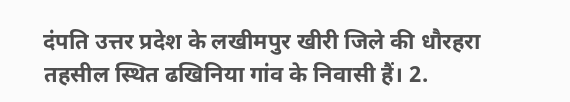दंपति उत्तर प्रदेश के लखीमपुर खीरी जिले की धौरहरा तहसील स्थित ढखिनिया गांव के निवासी हैं। 2.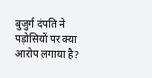बुजुर्ग दंपति ने पड़ोसियों पर क्या आरोप लगाया है?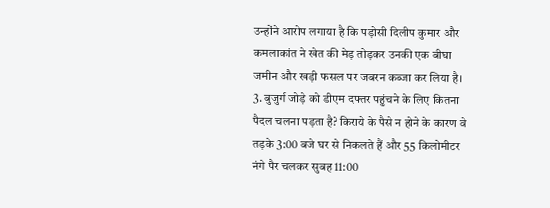उन्होंने आरोप लगाया है कि पड़ोसी दिलीप कुमार और कमलाकांत ने खेत की मेड़ तोड़कर उनकी एक बीघा जमीन और खड़ी फसल पर जबरन कब्जा कर लिया है। 3. बुजुर्ग जोड़े को डीएम दफ्तर पहुंचने के लिए कितना पैदल चलना पड़ता है? किराये के पैसे न होने के कारण वे तड़के 3:00 बजे घर से निकलते हैं और 55 किलोमीटर नंगे पैर चलकर सुबह 11:00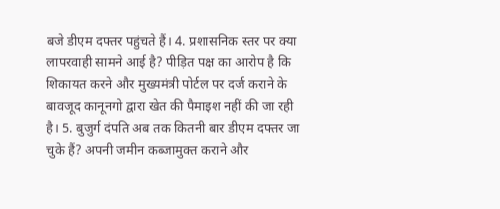बजे डीएम दफ्तर पहुंचते हैं। 4. प्रशासनिक स्तर पर क्या लापरवाही सामने आई है? पीड़ित पक्ष का आरोप है कि शिकायत करने और मुख्यमंत्री पोर्टल पर दर्ज कराने के बावजूद कानूनगो द्वारा खेत की पैमाइश नहीं की जा रही है। 5. बुजुर्ग दंपति अब तक कितनी बार डीएम दफ्तर जा चुके हैं? अपनी जमीन कब्जामुक्त कराने और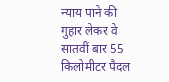न्याय पाने की गुहार लेकर वे सातवीं बार 55 किलोमीटर पैदल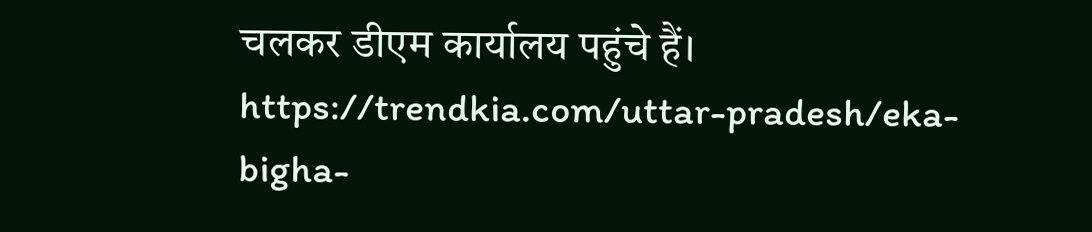चलकर डीएम कार्यालय पहुंचे हैं। https://trendkia.com/uttar-pradesh/eka-bigha-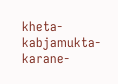kheta-kabjamukta-karane-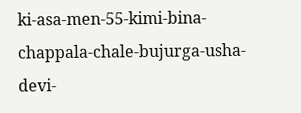ki-asa-men-55-kimi-bina-chappala-chale-bujurga-usha-devi-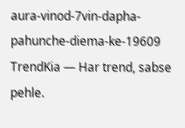aura-vinod-7vin-dapha-pahunche-diema-ke-19609 TrendKia — Har trend, sabse pehle.